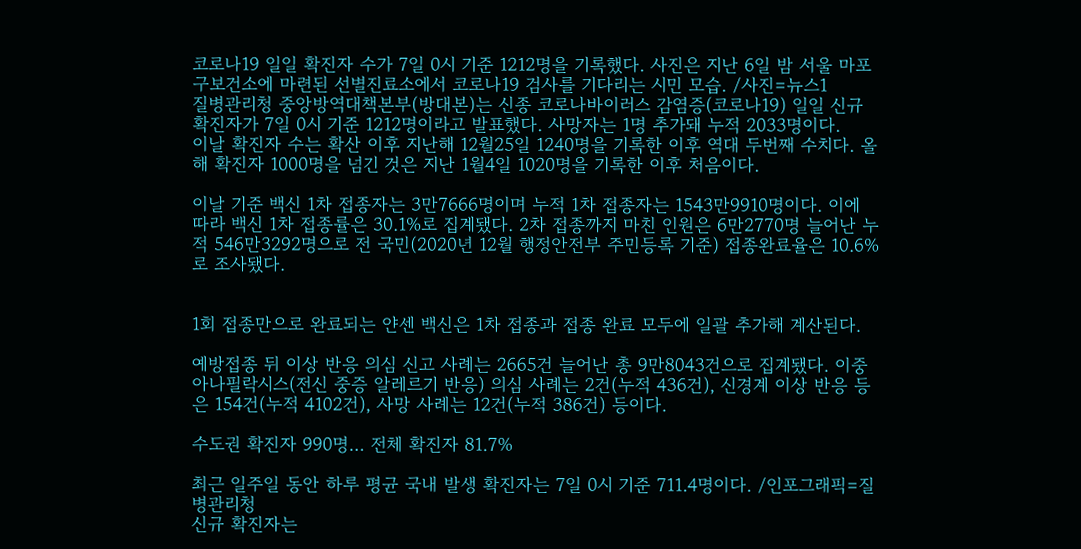코로나19 일일 확진자 수가 7일 0시 기준 1212명을 기록했다. 사진은 지난 6일 밤 서울 마포구보건소에 마련된 선별진료소에서 코로나19 검사를 기다리는 시민 모습. /사진=뉴스1
질병관리청 중앙방역대책본부(방대본)는 신종 코로나바이러스 감염증(코로나19) 일일 신규 확진자가 7일 0시 기준 1212명이라고 발표했다. 사망자는 1명 추가돼 누적 2033명이다.
이날 확진자 수는 확산 이후 지난해 12월25일 1240명을 기록한 이후 역대 두번째 수치다. 올해 확진자 1000명을 넘긴 것은 지난 1월4일 1020명을 기록한 이후 처음이다.

이날 기준 백신 1차 접종자는 3만7666명이며 누적 1차 접종자는 1543만9910명이다. 이에 따라 백신 1차 접종률은 30.1%로 집계됐다. 2차 접종까지 마친 인원은 6만2770명 늘어난 누적 546만3292명으로 전 국민(2020년 12월 행정안전부 주민등록 기준) 접종완료율은 10.6%로 조사됐다.


1회 접종만으로 완료되는 얀센 백신은 1차 접종과 접종 완료 모두에 일괄 추가해 계산된다.

예방접종 뒤 이상 반응 의심 신고 사례는 2665건 늘어난 총 9만8043건으로 집계됐다. 이중 아나필락시스(전신 중증 알레르기 반응) 의심 사례는 2건(누적 436건), 신경계 이상 반응 등은 154건(누적 4102건), 사망 사례는 12건(누적 386건) 등이다.

수도권 확진자 990명… 전체 확진자 81.7%

최근 일주일 동안 하루 평균 국내 발생 확진자는 7일 0시 기준 711.4명이다. /인포그래픽=질병관리청
신규 확진자는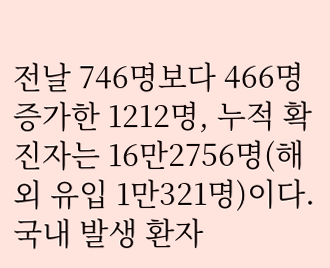전날 746명보다 466명 증가한 1212명, 누적 확진자는 16만2756명(해외 유입 1만321명)이다. 국내 발생 환자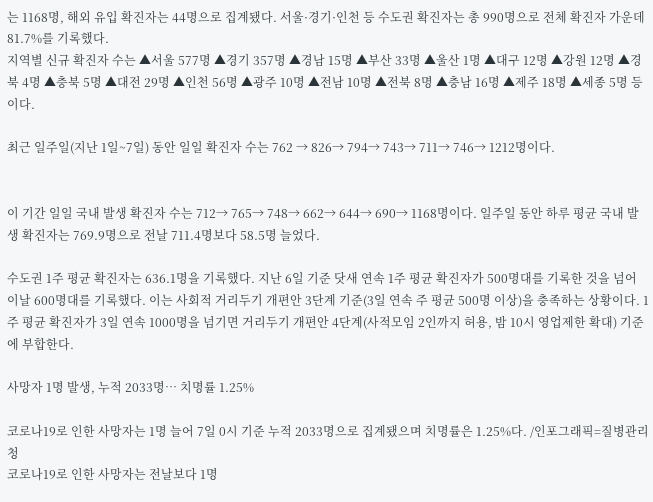는 1168명, 해외 유입 확진자는 44명으로 집계됐다. 서울·경기·인천 등 수도권 확진자는 총 990명으로 전체 확진자 가운데 81.7%를 기록했다.
지역별 신규 확진자 수는 ▲서울 577명 ▲경기 357명 ▲경남 15명 ▲부산 33명 ▲울산 1명 ▲대구 12명 ▲강원 12명 ▲경북 4명 ▲충북 5명 ▲대전 29명 ▲인천 56명 ▲광주 10명 ▲전남 10명 ▲전북 8명 ▲충남 16명 ▲제주 18명 ▲세종 5명 등이다.

최근 일주일(지난 1일~7일) 동안 일일 확진자 수는 762 → 826→ 794→ 743→ 711→ 746→ 1212명이다.


이 기간 일일 국내 발생 확진자 수는 712→ 765→ 748→ 662→ 644→ 690→ 1168명이다. 일주일 동안 하루 평균 국내 발생 확진자는 769.9명으로 전날 711.4명보다 58.5명 늘었다.

수도권 1주 평균 확진자는 636.1명을 기록했다. 지난 6일 기준 닷새 연속 1주 평균 확진자가 500명대를 기록한 것을 넘어 이날 600명대를 기록했다. 이는 사회적 거리두기 개편안 3단계 기준(3일 연속 주 평균 500명 이상)을 충족하는 상황이다. 1주 평균 확진자가 3일 연속 1000명을 넘기면 거리두기 개편안 4단계(사적모임 2인까지 허용, 밤 10시 영업제한 확대) 기준에 부합한다.

사망자 1명 발생, 누적 2033명… 치명률 1.25%

코로나19로 인한 사망자는 1명 늘어 7일 0시 기준 누적 2033명으로 집계됐으며 치명률은 1.25%다. /인포그래픽=질병관리청
코로나19로 인한 사망자는 전날보다 1명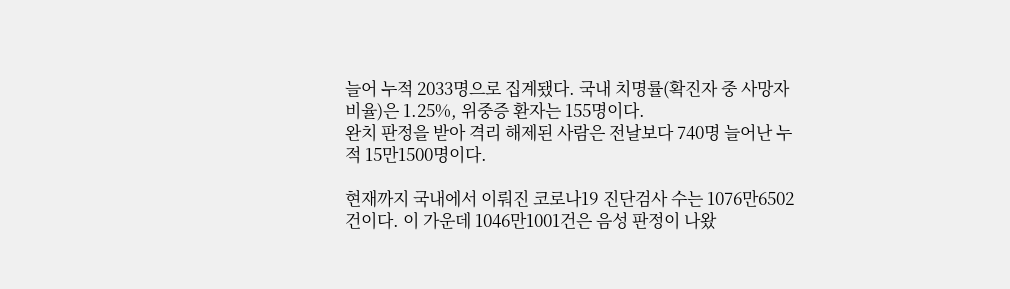늘어 누적 2033명으로 집계됐다. 국내 치명률(확진자 중 사망자 비율)은 1.25%, 위중증 환자는 155명이다.
완치 판정을 받아 격리 해제된 사람은 전날보다 740명 늘어난 누적 15만1500명이다.

현재까지 국내에서 이뤄진 코로나19 진단검사 수는 1076만6502건이다. 이 가운데 1046만1001건은 음성 판정이 나왔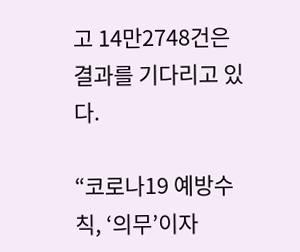고 14만2748건은 결과를 기다리고 있다.

“코로나19 예방수칙, ‘의무’이자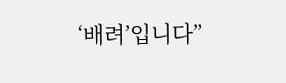‘배려’입니다”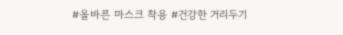#올바른 마스크 착용 #건강한 거리두기